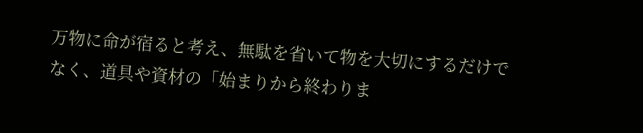万物に命が宿ると考え、無駄を省いて物を大切にするだけでなく、道具や資材の「始まりから終わりま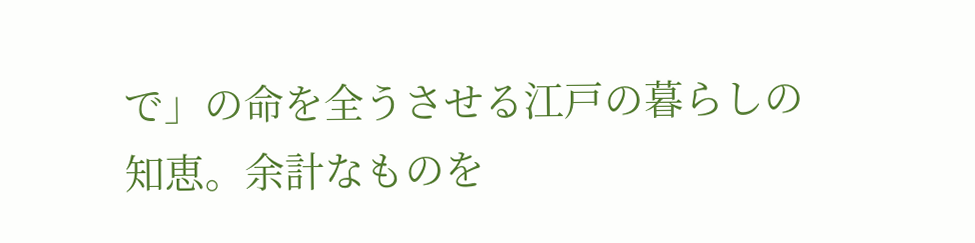で」の命を全うさせる江戸の暮らしの知恵。余計なものを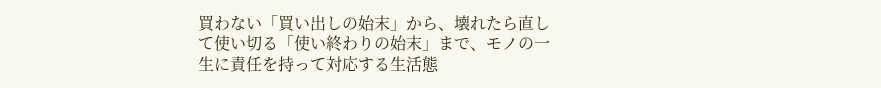買わない「買い出しの始末」から、壊れたら直して使い切る「使い終わりの始末」まで、モノの一生に責任を持って対応する生活態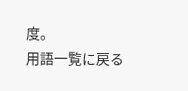度。
用語一覧に戻る